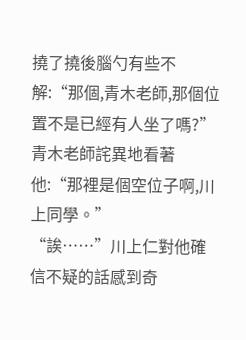撓了撓後腦勺有些不解:“那個,青木老師,那個位置不是已經有人坐了嗎?”
青木老師詫異地看著他:“那裡是個空位子啊,川上同學。”
“誒……”川上仁對他確信不疑的話感到奇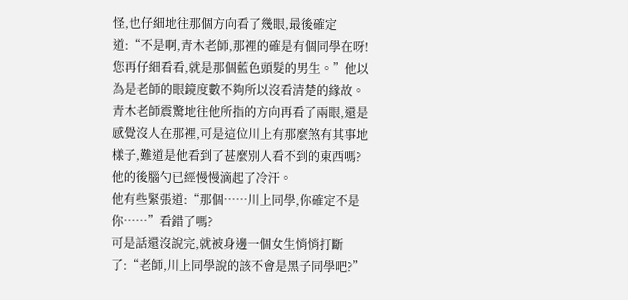怪,也仔細地往那個方向看了幾眼,最後確定道:“不是啊,青木老師,那裡的確是有個同學在呀!您再仔細看看,就是那個藍色頭髮的男生。”他以為是老師的眼鏡度數不夠所以沒看清楚的緣故。
青木老師震驚地往他所指的方向再看了兩眼,還是感覺沒人在那裡,可是這位川上有那麼煞有其事地樣子,難道是他看到了甚麼別人看不到的東西嗎?
他的後腦勺已經慢慢滴起了冷汗。
他有些緊張道:“那個……川上同學,你確定不是你……”看錯了嗎?
可是話還沒說完,就被身邊一個女生悄悄打斷了:“老師,川上同學說的該不會是黑子同學吧?”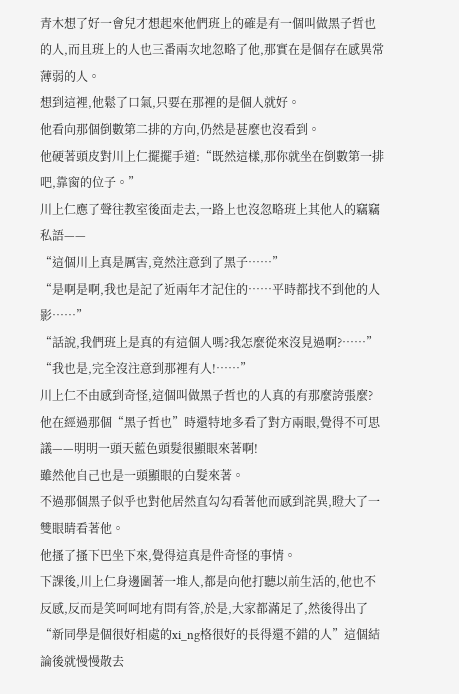青木想了好一會兒才想起來他們班上的確是有一個叫做黑子哲也的人,而且班上的人也三番兩次地忽略了他,那實在是個存在感異常薄弱的人。
想到這裡,他鬆了口氣,只要在那裡的是個人就好。
他看向那個倒數第二排的方向,仍然是甚麼也沒看到。
他硬著頭皮對川上仁擺擺手道:“既然這樣,那你就坐在倒數第一排吧,靠窗的位子。”
川上仁應了聲往教室後面走去,一路上也沒忽略班上其他人的竊竊私語——
“這個川上真是厲害,竟然注意到了黑子……”
“是啊是啊,我也是記了近兩年才記住的……平時都找不到他的人影……”
“話說,我們班上是真的有這個人嗎?我怎麼從來沒見過啊?……”
“我也是,完全沒注意到那裡有人!……”
川上仁不由感到奇怪,這個叫做黑子哲也的人真的有那麼誇張麼?
他在經過那個“黑子哲也”時還特地多看了對方兩眼,覺得不可思議——明明一頭天藍色頭髮很顯眼來著啊!
雖然他自己也是一頭顯眼的白髮來著。
不過那個黑子似乎也對他居然直勾勾看著他而感到詫異,瞪大了一雙眼睛看著他。
他搔了搔下巴坐下來,覺得這真是件奇怪的事情。
下課後,川上仁身邊圍著一堆人,都是向他打聽以前生活的,他也不反感,反而是笑呵呵地有問有答,於是,大家都滿足了,然後得出了“新同學是個很好相處的xi_ng格很好的長得還不錯的人”這個結論後就慢慢散去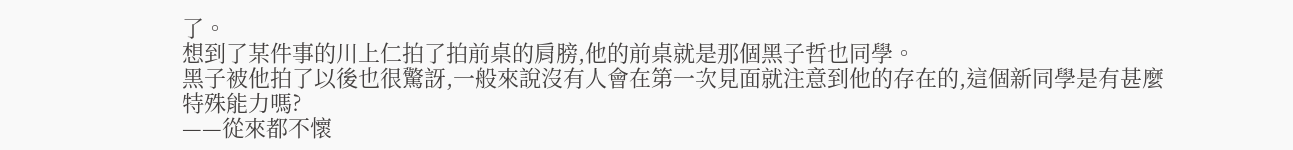了。
想到了某件事的川上仁拍了拍前桌的肩膀,他的前桌就是那個黑子哲也同學。
黑子被他拍了以後也很驚訝,一般來說沒有人會在第一次見面就注意到他的存在的,這個新同學是有甚麼特殊能力嗎?
——從來都不懷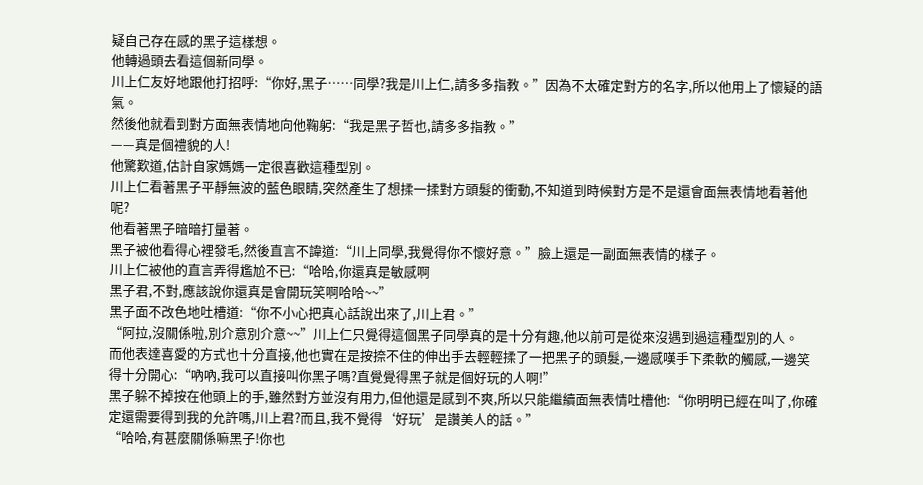疑自己存在感的黑子這樣想。
他轉過頭去看這個新同學。
川上仁友好地跟他打招呼:“你好,黑子……同學?我是川上仁,請多多指教。”因為不太確定對方的名字,所以他用上了懷疑的語氣。
然後他就看到對方面無表情地向他鞠躬:“我是黑子哲也,請多多指教。”
——真是個禮貌的人!
他驚歎道,估計自家媽媽一定很喜歡這種型別。
川上仁看著黑子平靜無波的藍色眼睛,突然產生了想揉一揉對方頭髮的衝動,不知道到時候對方是不是還會面無表情地看著他呢?
他看著黑子暗暗打量著。
黑子被他看得心裡發毛,然後直言不諱道:“川上同學,我覺得你不懷好意。”臉上還是一副面無表情的樣子。
川上仁被他的直言弄得尷尬不已:“哈哈,你還真是敏感啊
黑子君,不對,應該說你還真是會開玩笑啊哈哈~~”
黑子面不改色地吐槽道:“你不小心把真心話說出來了,川上君。”
“阿拉,沒關係啦,別介意別介意~~”川上仁只覺得這個黑子同學真的是十分有趣,他以前可是從來沒遇到過這種型別的人。
而他表達喜愛的方式也十分直接,他也實在是按捺不住的伸出手去輕輕揉了一把黑子的頭髮,一邊感嘆手下柔軟的觸感,一邊笑得十分開心:“吶吶,我可以直接叫你黑子嗎?直覺覺得黑子就是個好玩的人啊!”
黑子躲不掉按在他頭上的手,雖然對方並沒有用力,但他還是感到不爽,所以只能繼續面無表情吐槽他:“你明明已經在叫了,你確定還需要得到我的允許嗎,川上君?而且,我不覺得‘好玩’是讚美人的話。”
“哈哈,有甚麼關係嘛黑子!你也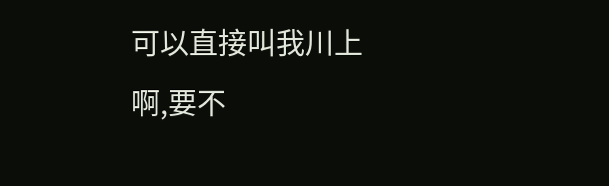可以直接叫我川上啊,要不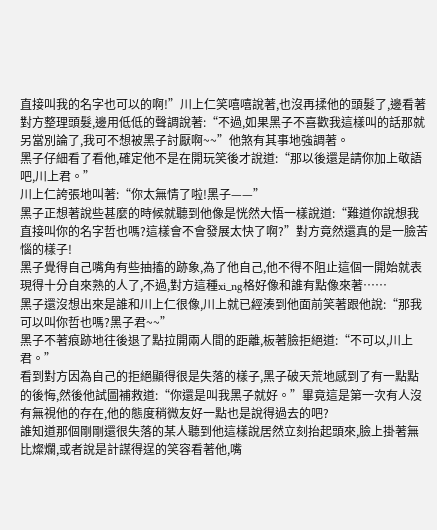直接叫我的名字也可以的啊!”川上仁笑嘻嘻說著,也沒再揉他的頭髮了,邊看著對方整理頭髮,邊用低低的聲調說著:“不過,如果黑子不喜歡我這樣叫的話那就另當別論了,我可不想被黑子討厭啊~~”他煞有其事地強調著。
黑子仔細看了看他,確定他不是在開玩笑後才說道:“那以後還是請你加上敬語吧,川上君。”
川上仁誇張地叫著:“你太無情了啦!黑子——”
黑子正想著說些甚麼的時候就聽到他像是恍然大悟一樣說道:“難道你說想我直接叫你的名字哲也嗎?這樣會不會發展太快了啊?”對方竟然還真的是一臉苦惱的樣子!
黑子覺得自己嘴角有些抽搐的跡象,為了他自己,他不得不阻止這個一開始就表現得十分自來熟的人了,不過,對方這種xi_ng格好像和誰有點像來著……
黑子還沒想出來是誰和川上仁很像,川上就已經湊到他面前笑著跟他說:“那我可以叫你哲也嗎?黑子君~~”
黑子不著痕跡地往後退了點拉開兩人間的距離,板著臉拒絕道:“不可以,川上君。”
看到對方因為自己的拒絕顯得很是失落的樣子,黑子破天荒地感到了有一點點的後悔,然後他試圖補救道:“你還是叫我黑子就好。”畢竟這是第一次有人沒有無視他的存在,他的態度稍微友好一點也是說得過去的吧?
誰知道那個剛剛還很失落的某人聽到他這樣說居然立刻抬起頭來,臉上掛著無比燦爛,或者說是計謀得逞的笑容看著他,嘴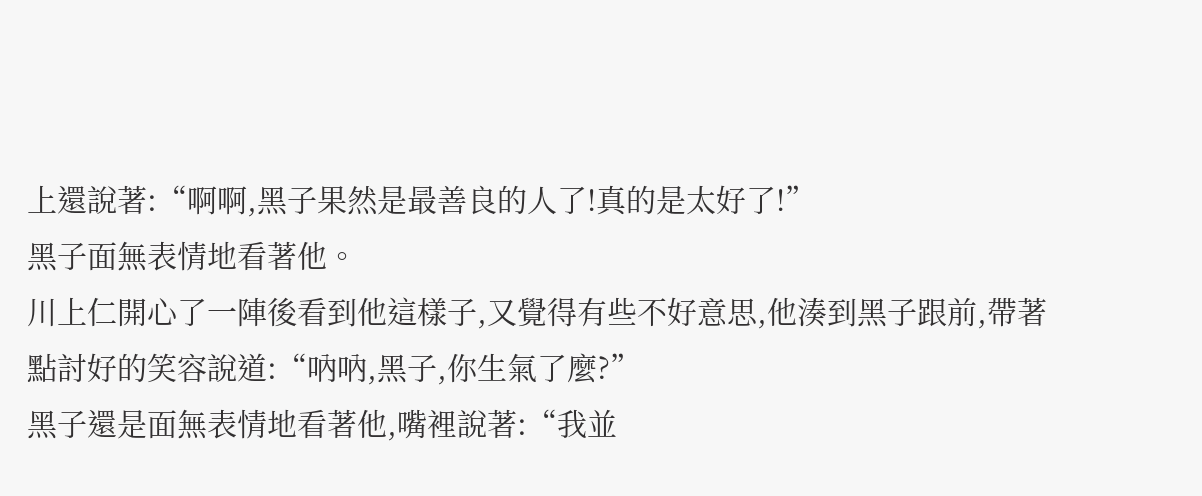上還說著:“啊啊,黑子果然是最善良的人了!真的是太好了!”
黑子面無表情地看著他。
川上仁開心了一陣後看到他這樣子,又覺得有些不好意思,他湊到黑子跟前,帶著點討好的笑容說道:“吶吶,黑子,你生氣了麼?”
黑子還是面無表情地看著他,嘴裡說著:“我並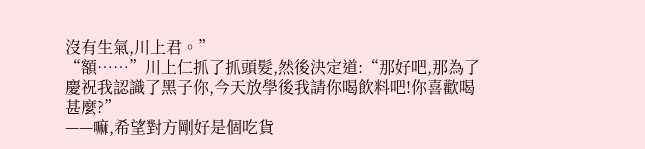沒有生氣,川上君。”
“額……”川上仁抓了抓頭髮,然後決定道:“那好吧,那為了慶祝我認識了黑子你,今天放學後我請你喝飲料吧!你喜歡喝甚麼?”
——嘛,希望對方剛好是個吃貨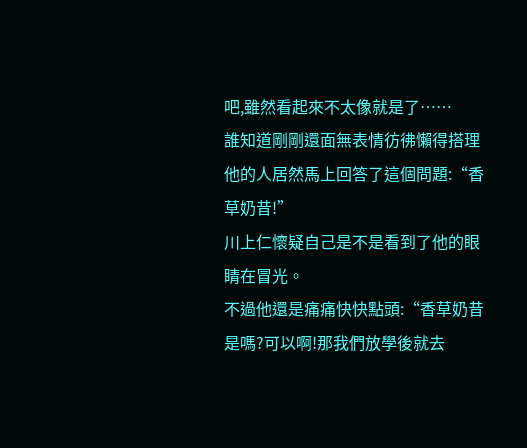吧,雖然看起來不太像就是了……
誰知道剛剛還面無表情彷彿懶得搭理他的人居然馬上回答了這個問題:“香草奶昔!”
川上仁懷疑自己是不是看到了他的眼睛在冒光。
不過他還是痛痛快快點頭:“香草奶昔是嗎?可以啊!那我們放學後就去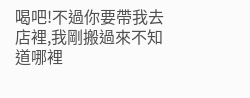喝吧!不過你要帶我去店裡,我剛搬過來不知道哪裡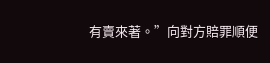有賣來著。”向對方賠罪順便